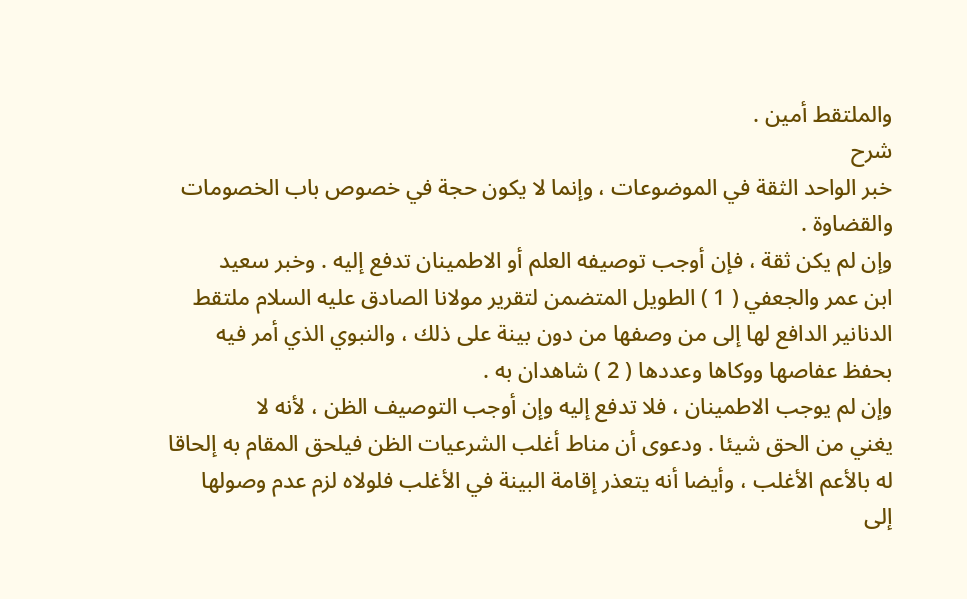والملتقط أمين .
شرح
خبر الواحد الثقة في الموضوعات ، وإنما لا يكون حجة في خصوص باب الخصومات
والقضاوة .
وإن لم يكن ثقة ، فإن أوجب توصيفه العلم أو الاطمينان تدفع إليه . وخبر سعيد
ابن عمر والجعفي ( 1 ) الطويل المتضمن لتقرير مولانا الصادق عليه السلام ملتقط
الدنانير الدافع لها إلى من وصفها من دون بينة على ذلك ، والنبوي الذي أمر فيه
بحفظ عفاصها ووكاها وعددها ( 2 ) شاهدان به .
وإن لم يوجب الاطمينان ، فلا تدفع إليه وإن أوجب التوصيف الظن ، لأنه لا
يغني من الحق شيئا . ودعوى أن مناط أغلب الشرعيات الظن فيلحق المقام به إلحاقا
له بالأعم الأغلب ، وأيضا أنه يتعذر إقامة البينة في الأغلب فلولاه لزم عدم وصولها
إلى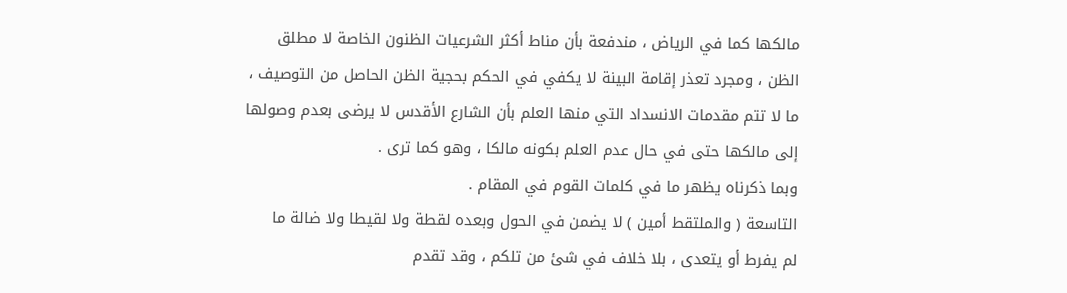مالكها كما في الرياض ، مندفعة بأن مناط أكثر الشرعيات الظنون الخاصة لا مطلق
الظن ، ومجرد تعذر إقامة البينة لا يكفي في الحكم بحجية الظن الحاصل من التوصيف ،
ما لا تتم مقدمات الانسداد التي منها العلم بأن الشارع الأقدس لا يرضى بعدم وصولها
إلى مالكها حتى في حال عدم العلم بكونه مالكا ، وهو كما ترى .
وبما ذكرناه يظهر ما في كلمات القوم في المقام .
التاسعة ( والملتقط أمين ) لا يضمن في الحول وبعده لقطة ولا لقيطا ولا ضالة ما
لم يفرط أو يتعدى ، بلا خلاف في شئ من تلكم ، وقد تقدم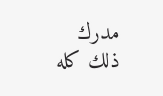مدرك ذلك كله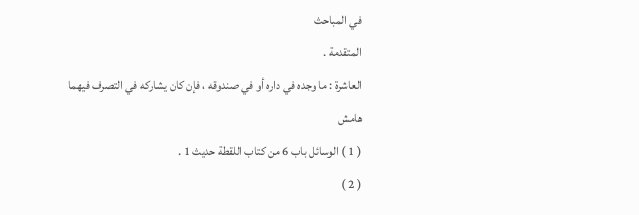في المباحث
المتقدمة .
العاشرة : ما وجده في داره أو في صندوقه ، فإن كان يشاركه في التصرف فيهما
هامش
( 1 ) الوسائل باب 6 من كتاب اللقطة حديث 1 .
( 2 )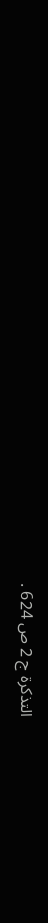التذكرة ج 2 ص 624 .